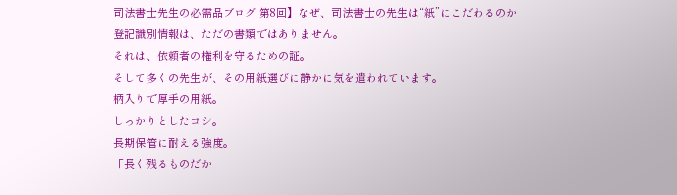司法書士先生の必需品ブログ 第8回】なぜ、司法書士の先生は“紙”にこだわるのか
登記識別情報は、ただの書類ではありません。
それは、依頼者の権利を守るための証。
そして多くの先生が、その用紙選びに静かに気を遣われています。
柄入りで厚手の用紙。
しっかりとしたコシ。
長期保管に耐える強度。
「長く残るものだか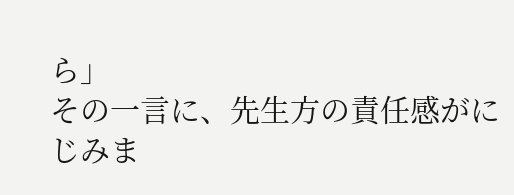ら」
その一言に、先生方の責任感がにじみま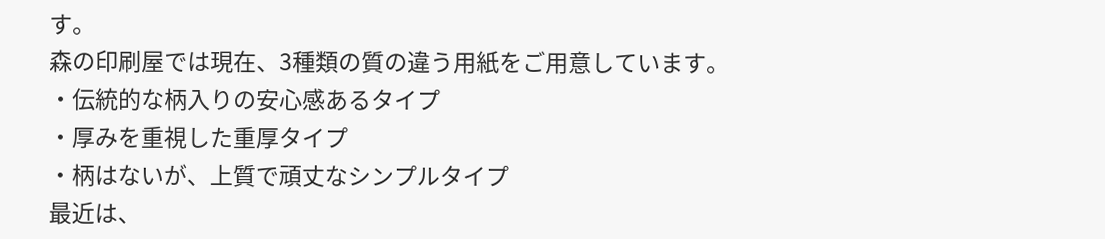す。
森の印刷屋では現在、3種類の質の違う用紙をご用意しています。
・伝統的な柄入りの安心感あるタイプ
・厚みを重視した重厚タイプ
・柄はないが、上質で頑丈なシンプルタイプ
最近は、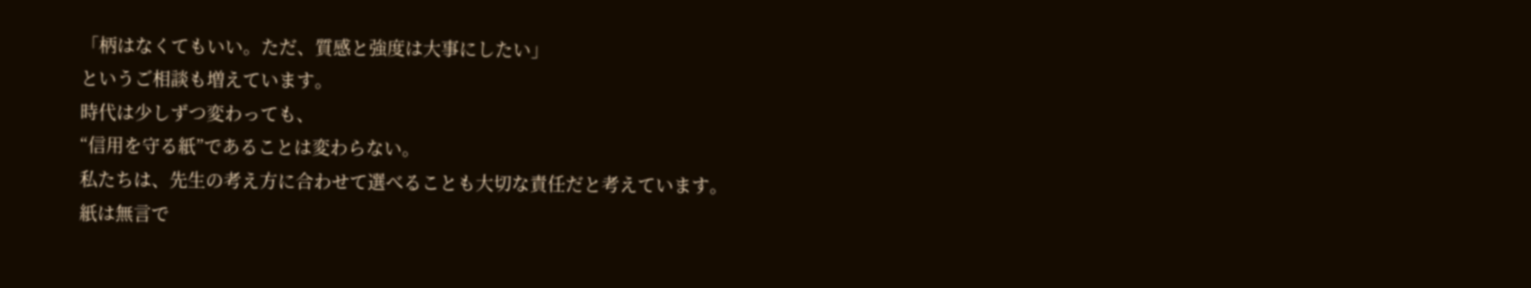「柄はなくてもいい。ただ、質感と強度は大事にしたい」
というご相談も増えています。
時代は少しずつ変わっても、
“信用を守る紙”であることは変わらない。
私たちは、先生の考え方に合わせて選べることも大切な責任だと考えています。
紙は無言で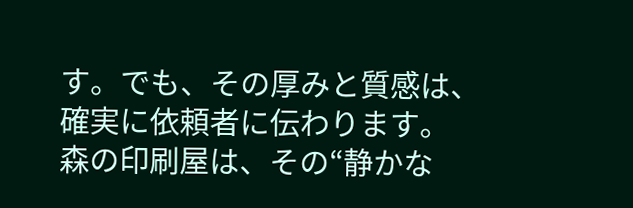す。でも、その厚みと質感は、確実に依頼者に伝わります。
森の印刷屋は、その“静かな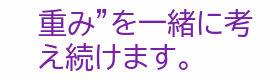重み”を一緒に考え続けます。